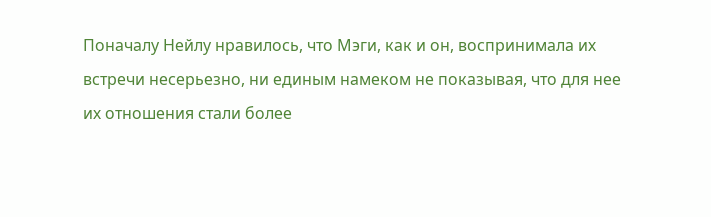Поначалу Нейлу нравилось, что Мэги, как и он, воспринимала их встречи несерьезно, ни единым намеком не показывая, что для нее их отношения стали более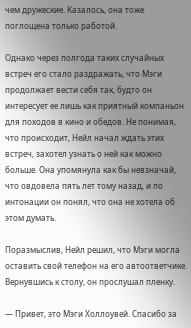чем дружеские. Казалось, она тоже поглощена только работой.

Однако через полгода таких случайных встреч его стало раздражать, что Мэги продолжает вести себя так, будто он интересует ее лишь как приятный компаньон для походов в кино и обедов. Не понимая, что происходит, Нейл начал ждать этих встреч, захотел узнать о ней как можно больше. Она упомянула как бы невзначай, что овдовела пять лет тому назад, и по интонации он понял, что она не хотела об этом думать.

Поразмыслив, Нейл решил, что Мэги могла оставить свой телефон на его автоответчике. Вернувшись к столу, он прослушал пленку.

— Привет, это Мэги Холлоувей. Спасибо за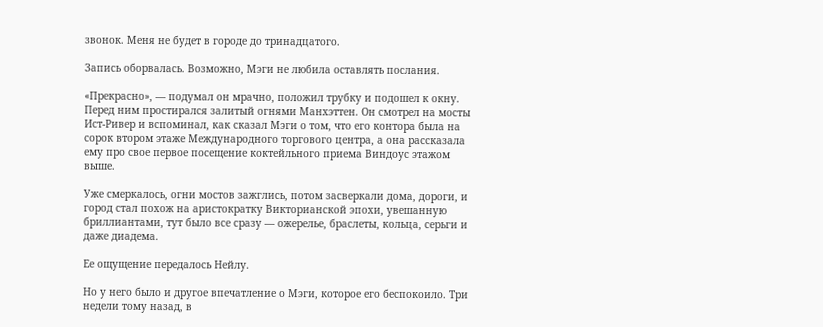звонок. Меня не будет в городе до тринадцатого.

Запись оборвалась. Возможно, Мэги не любила оставлять послания.

«Прекрасно», — подумал он мрачно, положил трубку и подошел к окну. Перед ним простирался залитый огнями Манхэттен. Он смотрел на мосты Ист-Ривер и вспоминал, как сказал Мэги о том, что его контора была на сорок втором этаже Международного торгового центра, а она рассказала ему про свое первое посещение коктейльного приема Виндоус этажом выше.

Уже смеркалось, огни мостов зажглись, потом засверкали дома, дороги, и город стал похож на аристократку Викторианской эпохи, увешанную бриллиантами, тут было все сразу — ожерелье, браслеты, кольца, серьги и даже диадема.

Ее ощущение передалось Нейлу.

Но у него было и другое впечатление о Мэги, которое его беспокоило. Три недели тому назад, в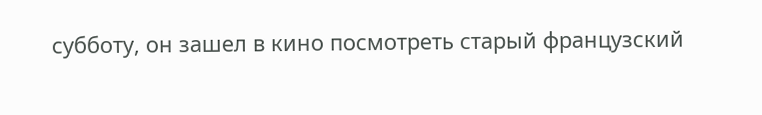субботу, он зашел в кино посмотреть старый французский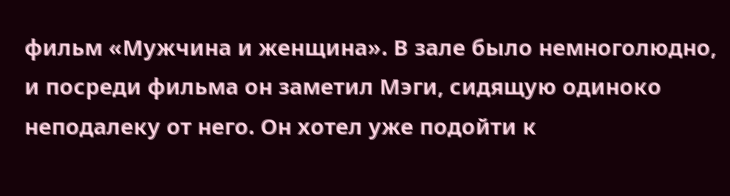фильм «Мужчина и женщина». В зале было немноголюдно, и посреди фильма он заметил Мэги, сидящую одиноко неподалеку от него. Он хотел уже подойти к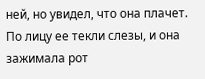ней, но увидел, что она плачет. По лицу ее текли слезы, и она зажимала рот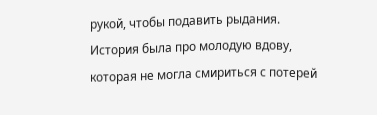рукой, чтобы подавить рыдания. История была про молодую вдову, которая не могла смириться с потерей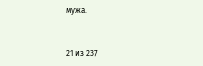мужа.



21 из 237